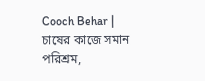Cooch Behar | চাষের কাজে সমান পরিশ্রম,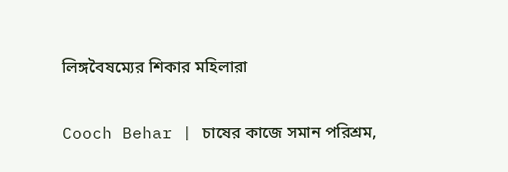লিঙ্গবৈষম্যের শিকার মহিলারা

Cooch Behar | চাষের কাজে সমান পরিশ্রম,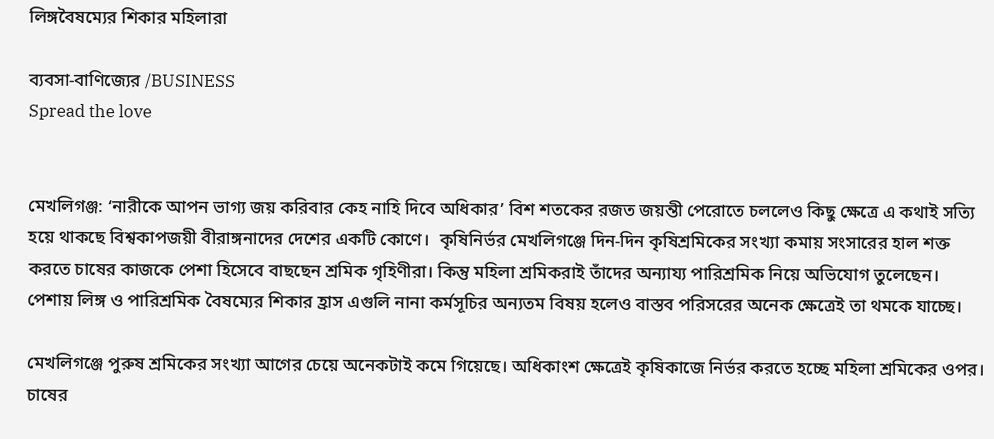লিঙ্গবৈষম্যের শিকার মহিলারা

ব্যবসা-বাণিজ্যের /BUSINESS
Spread the love


মেখলিগঞ্জ: ‘নারীকে আপন ভাগ্য জয় করিবার কেহ নাহি দিবে অধিকার’ বিশ শতকের রজত জয়ন্তী পেরোতে চললেও কিছু ক্ষেত্রে এ কথাই সত্যি হয়ে থাকছে বিশ্বকাপজয়ী বীরাঙ্গনাদের দেশের একটি কোণে।  কৃষিনির্ভর মেখলিগঞ্জে দিন-দিন কৃষিশ্রমিকের সংখ্যা কমায় সংসারের হাল শক্ত করতে চাষের কাজকে পেশা হিসেবে বাছছেন শ্রমিক গৃহিণীরা। কিন্তু মহিলা শ্রমিকরাই তাঁদের অন্যায্য পারিশ্রমিক নিয়ে অভিযোগ তুলেছেন। পেশায় লিঙ্গ ও পারিশ্রমিক বৈষম্যের শিকার হ্রাস এগুলি নানা কর্মসূচির অন্যতম বিষয় হলেও বাস্তব পরিসরের অনেক ক্ষেত্রেই তা থমকে যাচ্ছে।

মেখলিগঞ্জে পুরুষ শ্রমিকের সংখ্যা আগের চেয়ে অনেকটাই কমে গিয়েছে। অধিকাংশ ক্ষেত্রেই কৃষিকাজে নির্ভর করতে হচ্ছে মহিলা শ্রমিকের ওপর। চাষের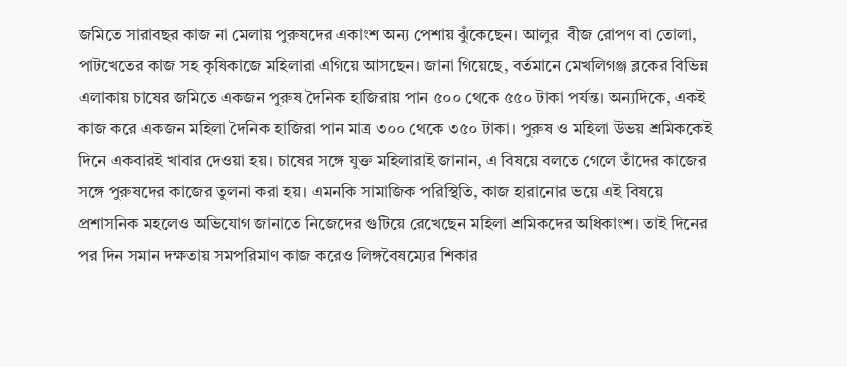জমিতে সারাবছর কাজ না মেলায় পুরুষদের একাংশ অন্য পেশায় ঝুঁকেছেন। আলুর  বীজ রোপণ বা তোলা, পাটখেতের কাজ সহ কৃষিকাজে মহিলারা এগিয়ে আসছেন। জানা গিয়েছে, বর্তমানে মেখলিগঞ্জ ব্লকের বিভিন্ন এলাকায় চাষের জমিতে একজন পুরুষ দৈনিক হাজিরায় পান ৫০০ থেকে ৫৫০ টাকা পর্যন্ত। অন্যদিকে, একই কাজ করে একজন মহিলা দৈনিক হাজিরা পান মাত্র ৩০০ থেকে ৩৫০ টাকা। পুরুষ ও মহিলা উভয় শ্রমিককেই দিনে একবারই খাবার দেওয়া হয়। চাষের সঙ্গে যুক্ত মহিলারাই জানান, এ বিষয়ে বলতে গেলে তাঁদের কাজের সঙ্গে পুরুষদের কাজের তুলনা করা হয়। এমনকি সামাজিক পরিস্থিতি, কাজ হারানোর ভয়ে এই বিষয়ে প্রশাসনিক মহলেও অভিযোগ জানাতে নিজেদের গুটিয়ে রেখেছেন মহিলা শ্রমিকদের অধিকাংশ। তাই দিনের পর দিন সমান দক্ষতায় সমপরিমাণ কাজ করেও লিঙ্গবৈষম্যের শিকার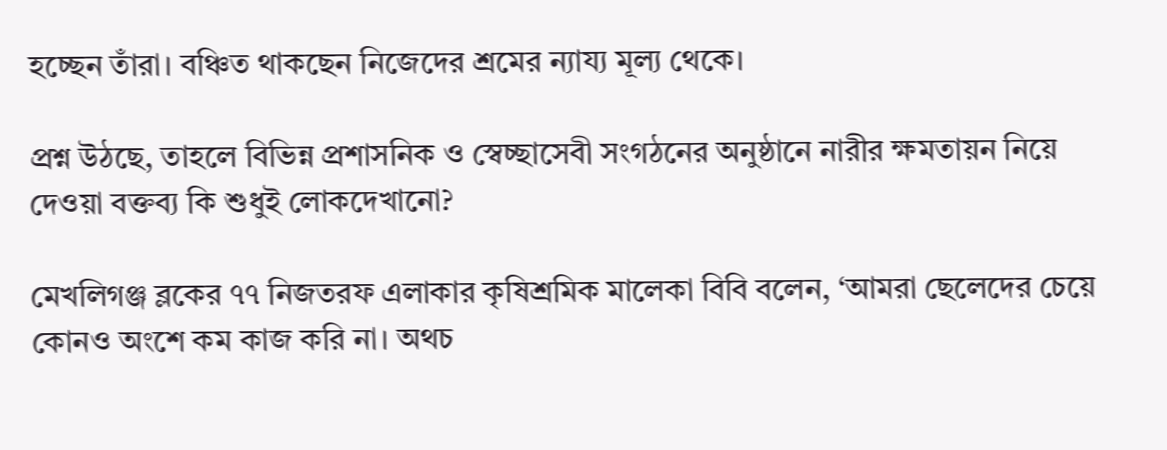হচ্ছেন তাঁরা। বঞ্চিত থাকছেন নিজেদের শ্রমের ন্যায্য মূল্য থেকে।

প্রশ্ন উঠছে, তাহলে বিভিন্ন প্রশাসনিক ও স্বেচ্ছাসেবী সংগঠনের অনুষ্ঠানে নারীর ক্ষমতায়ন নিয়ে দেওয়া বক্তব্য কি শুধুই লোকদেখানো?

মেখলিগঞ্জ ব্লকের ৭৭ নিজতরফ এলাকার কৃষিশ্রমিক মালেকা বিবি বলেন, ‘আমরা ছেলেদের চেয়ে কোনও অংশে কম কাজ করি না। অথচ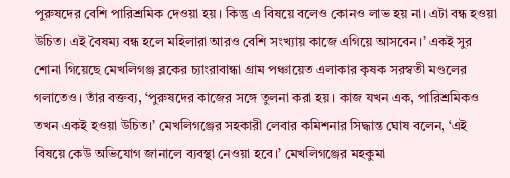পুরুষদের বেশি পারিশ্রমিক দেওয়া হয়। কিন্তু এ বিষয়ে বলেও কোনও লাভ হয় না। এটা বন্ধ হওয়া উচিত। এই বৈষম্য বন্ধ হলে মহিলারা আরও বেশি সংখ্যায় কাজে এগিয়ে আসবেন।’ একই সুর শোনা গিয়েছে মেখলিগঞ্জ ব্লকের চ্যাংরাবান্ধা গ্রাম পঞ্চায়েত এলাকার কৃষক সরস্বতী মণ্ডলের গলাতেও।‌ তাঁর বক্তব্য, ‘পুরুষদের কাজের সঙ্গে তুলনা করা হয়। কাজ যখন এক, পারিশ্রমিকও তখন একই হওয়া উচিত।’ মেখলিগঞ্জের সহকারী লেবার কমিশনার সিদ্ধান্ত ঘোষ বলেন, ‘এই বিষয়ে কেউ অভিযোগ জানালে ব্যবস্থা নেওয়া হবে।’ মেখলিগঞ্জের মহকুমা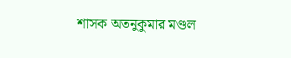শাসক অতনুকুমার মণ্ডল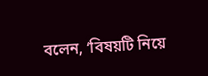বলেন, ‘বিষয়টি নিয়ে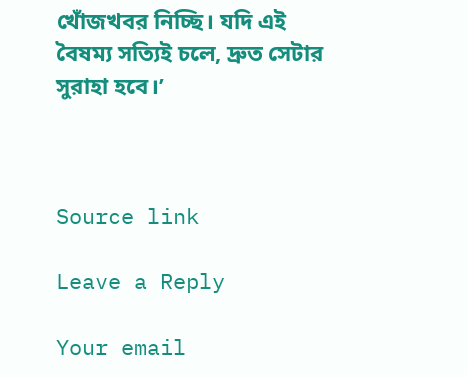খোঁজখবর নিচ্ছি। যদি এই বৈষম্য সত্যিই চলে, দ্রুত সেটার সুরাহা হবে।’



Source link

Leave a Reply

Your email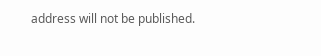address will not be published.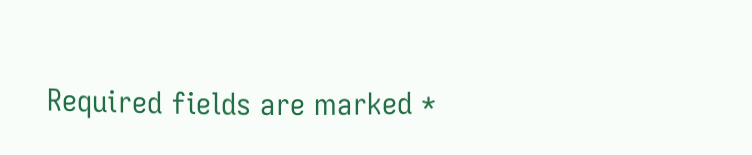Required fields are marked *